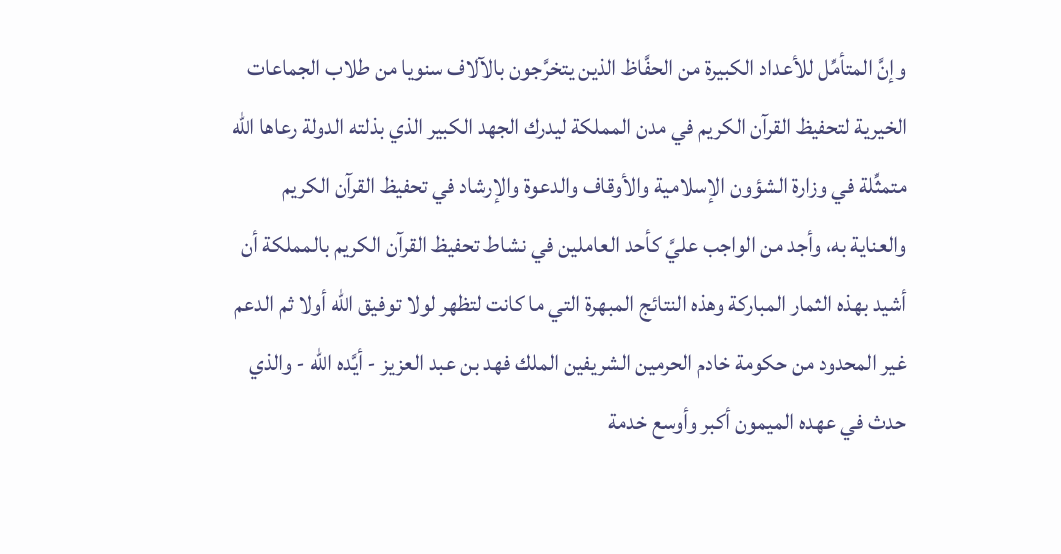وإنَّ المتأمِّل للأعداد الكبيرة من الحفَّاظ الذين يتخرَّجون بالآلاف سنويا من طلاب الجماعات الخيرية لتحفيظ القرآن الكريم في مدن المملكة ليدرك الجهد الكبير الذي بذلته الدولة رعاها الله متمثِّلة في وزارة الشؤون الإسلامية والأوقاف والدعوة والإرشاد في تحفيظ القرآن الكريم والعناية به، وأجد من الواجب عليَّ كأحد العاملين في نشاط تحفيظ القرآن الكريم بالمملكة أن أشيد بهذه الثمار المباركة وهذه النتائج المبهرة التي ما كانت لتظهر لولا توفيق الله أولا ثم الدعم غير المحدود من حكومة خادم الحرمين الشريفين الملك فهد بن عبد العزيز - أيَّده الله - والذي حدث في عهده الميمون أكبر وأوسع خدمة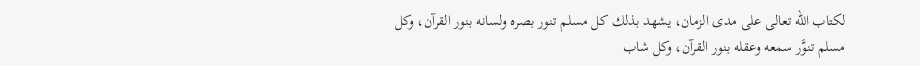لكتاب الله تعالى على مدى الزمان، يشهد بذلك كل مسلم تنور بصره ولسانه بنور القرآن، وكل مسلم تنوَّر سمعه وعقله بنور القرآن، وكل شاب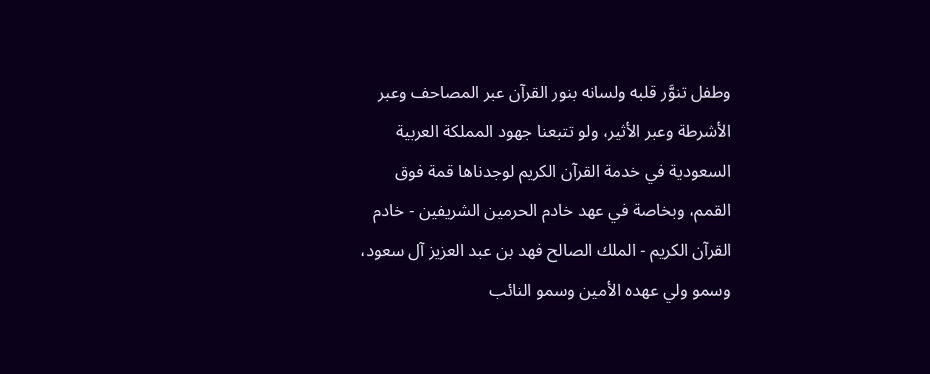وطفل تنوَّر قلبه ولسانه بنور القرآن عبر المصاحف وعبر الأشرطة وعبر الأثير، ولو تتبعنا جهود المملكة العربية السعودية في خدمة القرآن الكريم لوجدناها قمة فوق القمم، وبخاصة في عهد خادم الحرمين الشريفين - خادم القرآن الكريم - الملك الصالح فهد بن عبد العزيز آل سعود، وسمو ولي عهده الأمين وسمو النائب